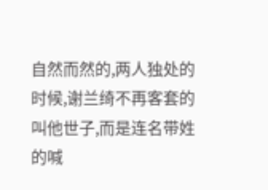自然而然的,两人独处的时候,谢兰绮不再客套的叫他世子,而是连名带姓的喊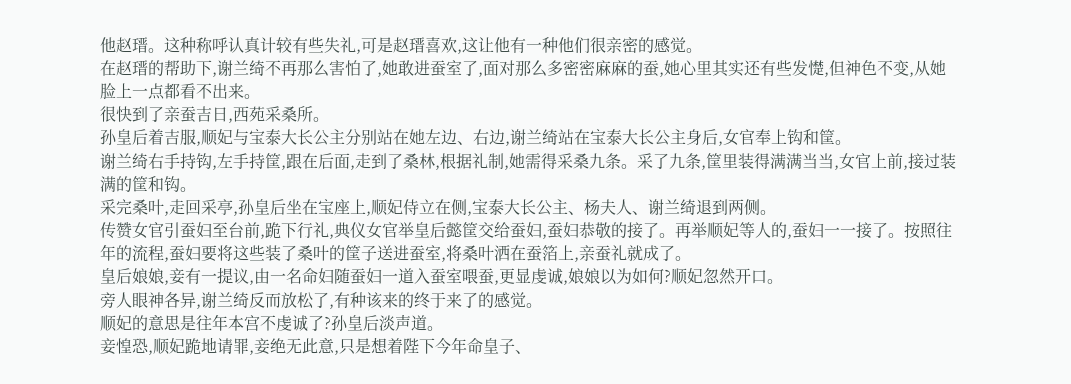他赵瑨。这种称呼认真计较有些失礼,可是赵瑨喜欢,这让他有一种他们很亲密的感觉。
在赵瑨的帮助下,谢兰绮不再那么害怕了,她敢进蚕室了,面对那么多密密麻麻的蚕,她心里其实还有些发憷,但神色不变,从她脸上一点都看不出来。
很快到了亲蚕吉日,西苑采桑所。
孙皇后着吉服,顺妃与宝泰大长公主分别站在她左边、右边,谢兰绮站在宝泰大长公主身后,女官奉上钩和筐。
谢兰绮右手持钩,左手持筐,跟在后面,走到了桑林,根据礼制,她需得采桑九条。采了九条,筐里装得满满当当,女官上前,接过装满的筐和钩。
采完桑叶,走回采亭,孙皇后坐在宝座上,顺妃侍立在侧,宝泰大长公主、杨夫人、谢兰绮退到两侧。
传赞女官引蚕妇至台前,跪下行礼,典仪女官举皇后懿筐交给蚕妇,蚕妇恭敬的接了。再举顺妃等人的,蚕妇一一接了。按照往年的流程,蚕妇要将这些装了桑叶的筐子送进蚕室,将桑叶洒在蚕箔上,亲蚕礼就成了。
皇后娘娘,妾有一提议,由一名命妇随蚕妇一道入蚕室喂蚕,更显虔诚,娘娘以为如何?顺妃忽然开口。
旁人眼神各异,谢兰绮反而放松了,有种该来的终于来了的感觉。
顺妃的意思是往年本宫不虔诚了?孙皇后淡声道。
妾惶恐,顺妃跪地请罪,妾绝无此意,只是想着陛下今年命皇子、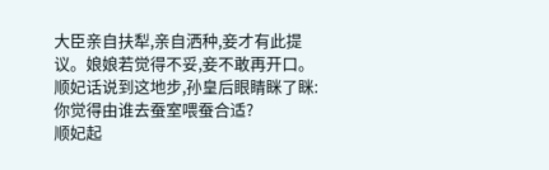大臣亲自扶犁,亲自洒种,妾才有此提议。娘娘若觉得不妥,妾不敢再开口。
顺妃话说到这地步,孙皇后眼睛眯了眯:你觉得由谁去蚕室喂蚕合适?
顺妃起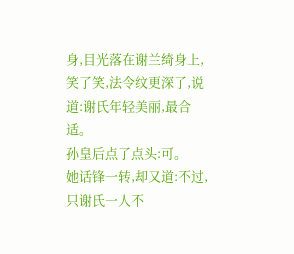身,目光落在谢兰绮身上,笑了笑,法令纹更深了,说道:谢氏年轻美丽,最合适。
孙皇后点了点头:可。
她话锋一转,却又道:不过,只谢氏一人不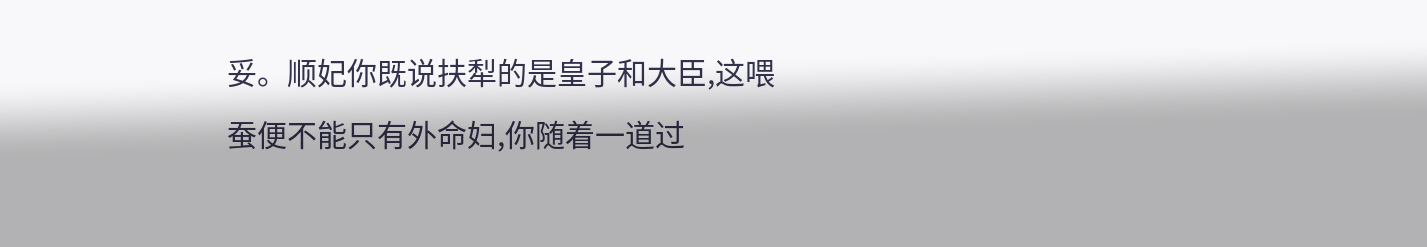妥。顺妃你既说扶犁的是皇子和大臣,这喂蚕便不能只有外命妇,你随着一道过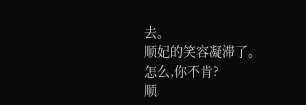去。
顺妃的笑容凝滞了。
怎么,你不肯?
顺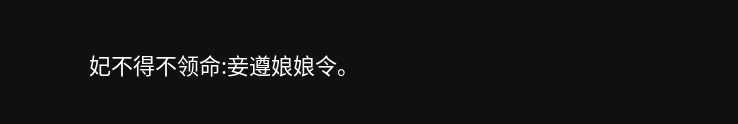妃不得不领命:妾遵娘娘令。